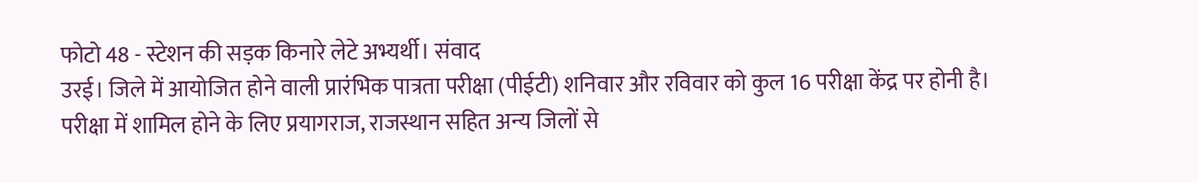फोटो 48 - स्टेशन की सड़क किनारे लेटे अभ्यर्थी। संवाद
उरई। जिले में आयोजित होने वाली प्रारंभिक पात्रता परीक्षा (पीईटी) शनिवार और रविवार को कुल 16 परीक्षा केंद्र पर होनी है। परीक्षा में शामिल होने के लिए प्रयागराज, राजस्थान सहित अन्य जिलों से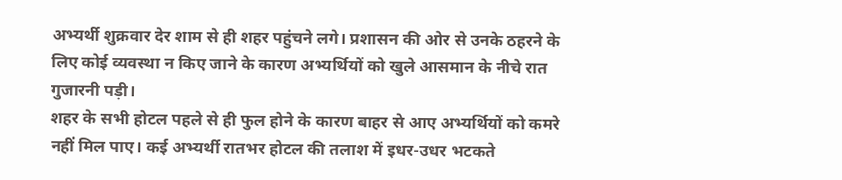अभ्यर्थी शुक्रवार देर शाम से ही शहर पहुंचने लगे। प्रशासन की ओर से उनके ठहरने के लिए कोई व्यवस्था न किए जाने के कारण अभ्यर्थियों को खुले आसमान के नीचे रात गुजारनी पड़ी।
शहर के सभी होटल पहले से ही फुल होने के कारण बाहर से आए अभ्यर्थियों को कमरे नहीं मिल पाए। कई अभ्यर्थी रातभर होटल की तलाश में इधर-उधर भटकते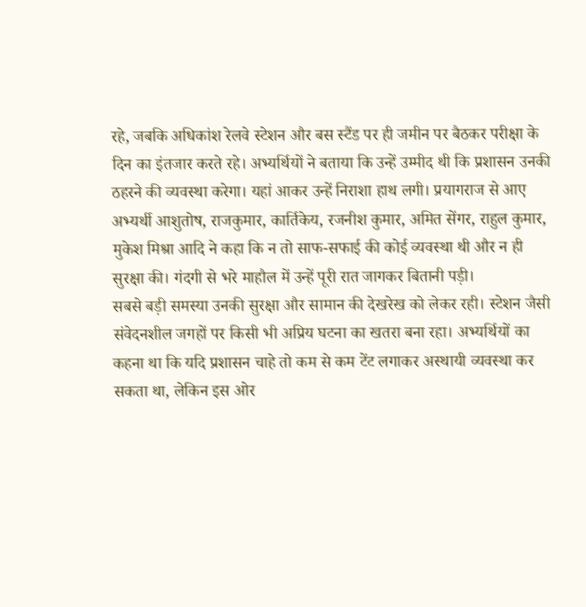रहे, जबकि अधिकांश रेलवे स्टेशन और बस स्टैंड पर ही जमीन पर बैठकर परीक्षा के दिन का इंतजार करते रहे। अभ्यर्थियों ने बताया कि उन्हें उम्मीद थी कि प्रशासन उनकी ठहरने की व्यवस्था करेगा। यहां आकर उन्हें निराशा हाथ लगी। प्रयागराज से आए अभ्यर्थी आशुतोष, राजकुमार, कार्तिकेय, रजनीश कुमार, अमित सेंगर, राहुल कुमार, मुकेश मिश्रा आदि ने कहा कि न तो साफ-सफाई की कोई व्यवस्था थी और न ही सुरक्षा की। गंदगी से भरे माहौल में उन्हें पूरी रात जागकर बितानी पड़ी।
सबसे बड़ी समस्या उनकी सुरक्षा और सामान की देखरेख को लेकर रही। स्टेशन जैसी संवेदनशील जगहों पर किसी भी अप्रिय घटना का खतरा बना रहा। अभ्यर्थियों का कहना था कि यदि प्रशासन चाहे तो कम से कम टेंट लगाकर अस्थायी व्यवस्था कर सकता था, लेकिन इस ओर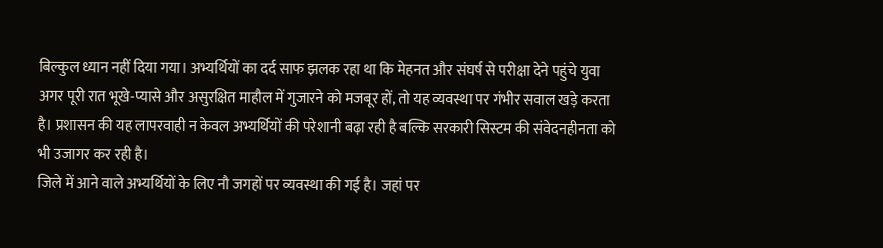बिल्कुल ध्यान नहीं दिया गया। अभ्यर्थियों का दर्द साफ झलक रहा था कि मेहनत और संघर्ष से परीक्षा देने पहुंचे युवा अगर पूरी रात भूखे-प्यासे और असुरक्षित माहौल में गुजारने को मजबूर हों, तो यह व्यवस्था पर गंभीर सवाल खड़े करता है। प्रशासन की यह लापरवाही न केवल अभ्यर्थियों की परेशानी बढ़ा रही है बल्कि सरकारी सिस्टम की संवेदनहीनता को भी उजागर कर रही है।
जिले में आने वाले अभ्यर्थियों के लिए नौ जगहों पर व्यवस्था की गई है। जहां पर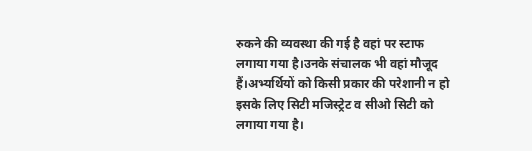रुकने की व्यवस्था की गई है वहां पर स्टाफ लगाया गया है।उनके संचालक भी वहां मौजूद हैं।अभ्यर्थियों को किसी प्रकार की परेशानी न हो इसके लिए सिटी मजिस्ट्रेट व सीओ सिटी को लगाया गया है।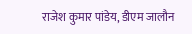राजेश कुमार पांडेय, डीएम जालौन